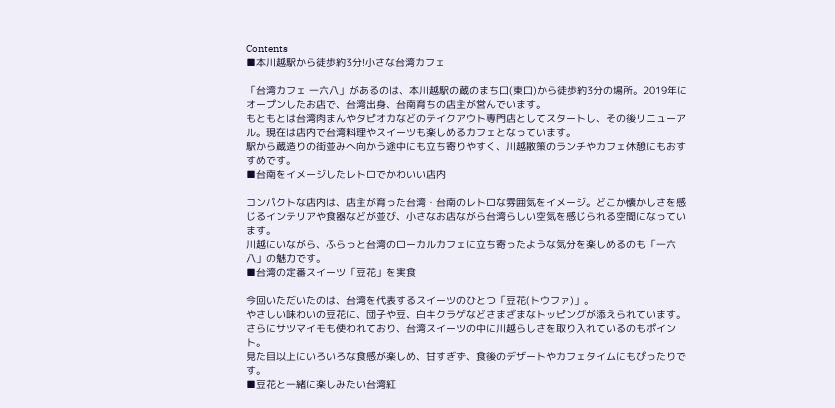Contents
■本川越駅から徒歩約3分!小さな台湾カフェ

「台湾カフェ 一六八」があるのは、本川越駅の蔵のまち口(東口)から徒歩約3分の場所。2019年にオープンしたお店で、台湾出身、台南育ちの店主が営んでいます。
もともとは台湾肉まんやタピオカなどのテイクアウト専門店としてスタートし、その後リニューアル。現在は店内で台湾料理やスイーツも楽しめるカフェとなっています。
駅から蔵造りの街並みへ向かう途中にも立ち寄りやすく、川越散策のランチやカフェ休憩にもおすすめです。
■台南をイメージしたレトロでかわいい店内

コンパクトな店内は、店主が育った台湾・台南のレトロな雰囲気をイメージ。どこか懐かしさを感じるインテリアや食器などが並び、小さなお店ながら台湾らしい空気を感じられる空間になっています。
川越にいながら、ふらっと台湾のローカルカフェに立ち寄ったような気分を楽しめるのも「一六八」の魅力です。
■台湾の定番スイーツ「豆花」を実食

今回いただいたのは、台湾を代表するスイーツのひとつ「豆花(トウファ)」。
やさしい味わいの豆花に、団子や豆、白キクラゲなどさまざまなトッピングが添えられています。さらにサツマイモも使われており、台湾スイーツの中に川越らしさを取り入れているのもポイント。
見た目以上にいろいろな食感が楽しめ、甘すぎず、食後のデザートやカフェタイムにもぴったりです。
■豆花と一緒に楽しみたい台湾紅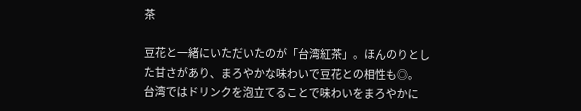茶

豆花と一緒にいただいたのが「台湾紅茶」。ほんのりとした甘さがあり、まろやかな味わいで豆花との相性も◎。
台湾ではドリンクを泡立てることで味わいをまろやかに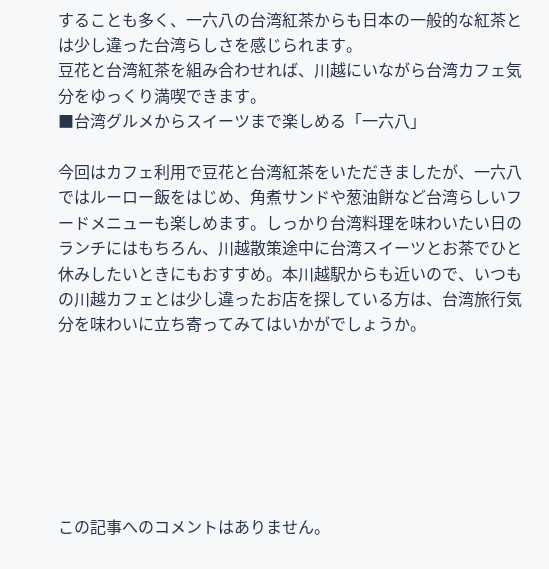することも多く、一六八の台湾紅茶からも日本の一般的な紅茶とは少し違った台湾らしさを感じられます。
豆花と台湾紅茶を組み合わせれば、川越にいながら台湾カフェ気分をゆっくり満喫できます。
■台湾グルメからスイーツまで楽しめる「一六八」

今回はカフェ利用で豆花と台湾紅茶をいただきましたが、一六八ではルーロー飯をはじめ、角煮サンドや葱油餅など台湾らしいフードメニューも楽しめます。しっかり台湾料理を味わいたい日のランチにはもちろん、川越散策途中に台湾スイーツとお茶でひと休みしたいときにもおすすめ。本川越駅からも近いので、いつもの川越カフェとは少し違ったお店を探している方は、台湾旅行気分を味わいに立ち寄ってみてはいかがでしょうか。







この記事へのコメントはありません。